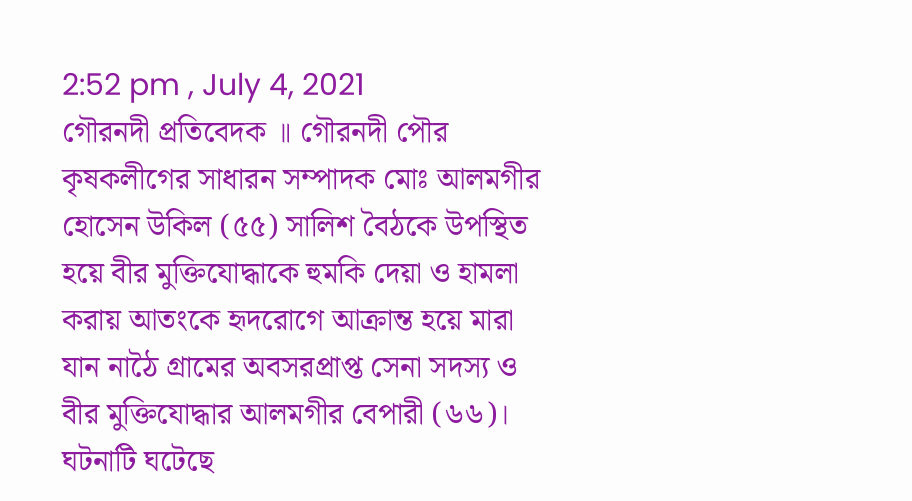2:52 pm , July 4, 2021
গৌরনদী প্রতিবেদক ॥ গৌরনদী পৌর কৃষকলীগের সাধারন সম্পাদক মোঃ আলমগীর হোসেন উকিল (৫৫) সালিশ বৈঠকে উপস্থিত হয়ে বীর মুক্তিযোদ্ধাকে হুমকি দেয়া ও হামলা করায় আতংকে হৃদরোগে আক্রান্ত হয়ে মারা যান নাঠৈ গ্রামের অবসরপ্রাপ্ত সেনা সদস্য ও বীর মুক্তিযোদ্ধার আলমগীর বেপারী (৬৬)। ঘটনাটি ঘটেছে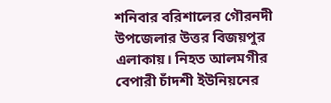শনিবার বরিশালের গৌরনদী উপজেলার উত্তর বিজয়পুর এলাকায়। নিহত আলমগীর বেপারী চাঁদশী ইউনিয়নের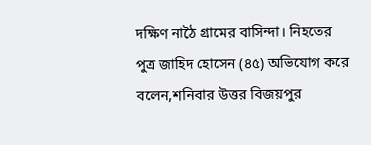দক্ষিণ নাঠৈ গ্রামের বাসিন্দা। নিহতের পুত্র জাহিদ হোসেন (৪৫) অভিযোগ করে বলেন,শনিবার উত্তর বিজয়পুর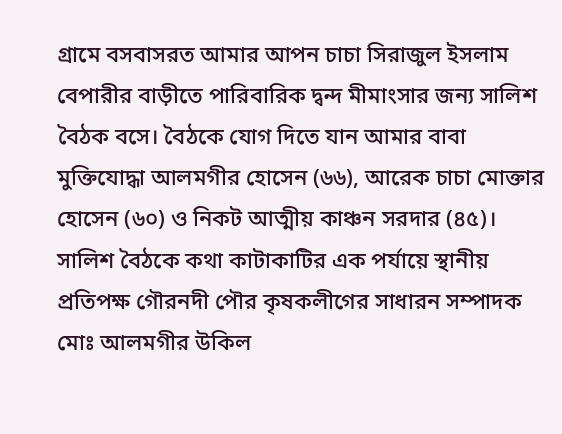গ্রামে বসবাসরত আমার আপন চাচা সিরাজুল ইসলাম বেপারীর বাড়ীতে পারিবারিক দ্বন্দ মীমাংসার জন্য সালিশ বৈঠক বসে। বৈঠকে যোগ দিতে যান আমার বাবা মুক্তিযোদ্ধা আলমগীর হোসেন (৬৬), আরেক চাচা মোক্তার হোসেন (৬০) ও নিকট আত্মীয় কাঞ্চন সরদার (৪৫)। সালিশ বৈঠকে কথা কাটাকাটির এক পর্যায়ে স্থানীয় প্রতিপক্ষ গৌরনদী পৌর কৃষকলীগের সাধারন সম্পাদক মোঃ আলমগীর উকিল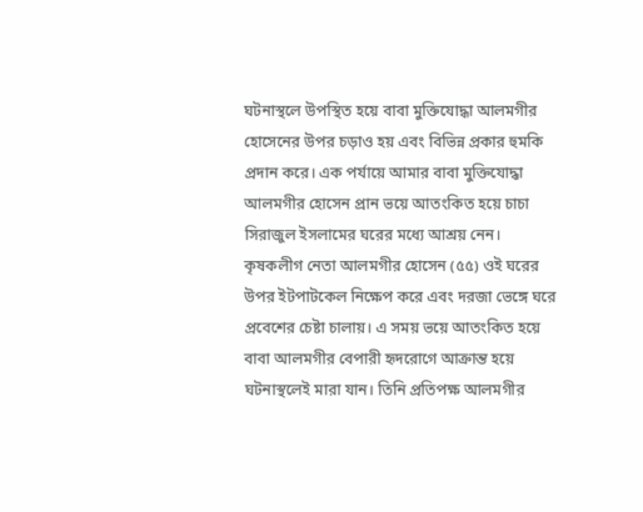ঘটনাস্থলে উপস্থিত হয়ে বাবা মুক্তিযোদ্ধা আলমগীর হোসেনের উপর চড়াও হয় এবং বিভিন্ন প্রকার হুমকি প্রদান করে। এক পর্যায়ে আমার বাবা মুক্তিযোদ্ধা আলমগীর হোসেন প্রান ভয়ে আতংকিত হয়ে চাচা সিরাজুল ইসলামের ঘরের মধ্যে আশ্রয় নেন। কৃষকলীগ নেতা আলমগীর হোসেন (৫৫) ওই ঘরের উপর ইটপাটকেল নিক্ষেপ করে এবং দরজা ভেঙ্গে ঘরে প্রবেশের চেষ্টা চালায়। এ সময় ভয়ে আতংকিত হয়ে বাবা আলমগীর বেপারী হৃদরোগে আক্রান্ত হয়ে ঘটনাস্থলেই মারা যান। তিনি প্রতিপক্ষ আলমগীর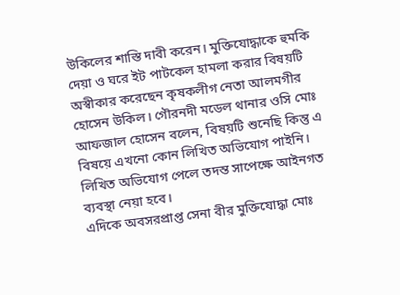উকিলের শাস্তি দাবী করেন। মুক্তিযোদ্ধাকে হুমকি দেয়া ও ঘরে ইট পাটকেল হামলা করার বিষয়টি অস্বীকার করেছেন কৃষকলীগ নেতা আলমগীর হোসেন উকিল। গৌরনদী মডেল থানার ওসি মোঃ আফজাল হোসেন বলেন, বিষয়টি শুনেছি কিন্তু এ বিষয়ে এখনো কোন লিখিত অভিযোগ পাইনি। লিখিত অভিযোগ পেলে তদন্ত সাপেক্ষে আইনগত ব্যবস্থা নেয়া হবে।
এদিকে অবসরপ্রাপ্ত সেনা বীর মুক্তিযোদ্ধা মোঃ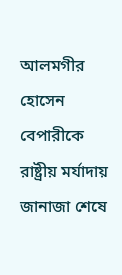আলমগীর হোসেন বেপারীকে রাষ্ট্রীয় মর্যাদায় জানাজা শেষে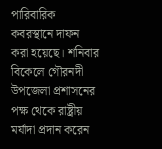পারিবারিক কবরস্থানে দাফন করা হয়েছে। শনিবার বিকেলে গৌরনদী উপজেলা প্রশাসনের পক্ষ থেকে রাষ্ট্রীয় মর্যাদা প্রদান করেন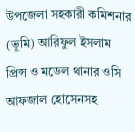উপজেলা সহকারী কমিশনার (ভূমি) আরিফুল ইসলাম প্রিন্স ও মডেল থানার ওসি আফজাল হোসেনসহ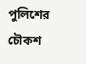পুলিশের চৌকশ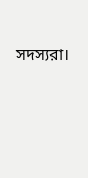সদস্যরা।